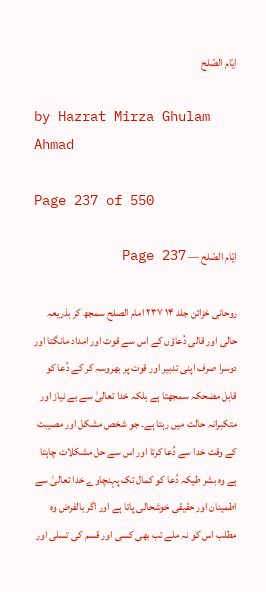ایّام الصّلح

by Hazrat Mirza Ghulam Ahmad

Page 237 of 550

ایّام الصّلح — Page 237

روحانی خزائن جلد ۱۴ ۲۳۷ امام الصلح سمجھ کر بذریعہ حالی اور قالی دُعاؤں کے اس سے قوت اور امداد مانگتا اور دوسرا صرف اپنی تدبیر اور قوت پر بھروسہ کر کے دُعا کو قابل مضحکہ سمجھتا ہے بلکہ خدا تعالیٰ سے بے نیاز اور متکبرانہ حالت میں رہتا ہے۔ جو شخص مشکل اور مصیبت کے وقت خدا سے دُعا کرتا اور اس سے حل مشکلات چاہتا ہے وہ بشر طیکہ دُعا کو کمال تک پہنچاوے خدا تعالیٰ سے اطمینان اور حقیقی خوشحالی پاتا ہے اور اگر بالفرض وہ مطلب اس کو نہ ملے تب بھی کسی اور قسم کی تسلی اور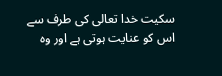سکیت خدا تعالی کی طرف سے اس کو عنایت ہوتی ہے اور وہ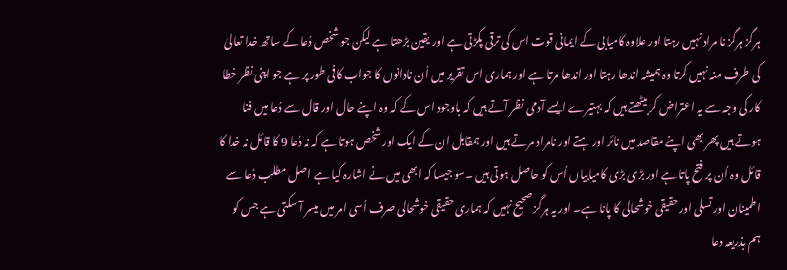ہرگز ہرگز نا مراد نہیں رہتا اور علاوہ کامیابی کے ایمانی قوت اس کی ترقی پکڑتی ہے اور یقین بڑھتا ہے لیکن جو شخص دُعا کے ساتھ خدا تعالیٰ کی طرف منہ نہیں کرتا وہ ہمیشہ اندھا رہتا اور اندھا مرتا ہے اور ہماری اس تقریر میں اُن نادانوں کا جواب کافی طور پر ہے جو اپنی نظر خطا کار کی وجہ سے یہ اعتراض کر بیٹھتے ہیں کہ بہتیرے ایسے آدمی نظر آتے ہیں کہ باوجود اس کے کہ وہ اپنے حال اور قال سے دُعا میں فنا ہوتے ہیں پھر بھی اپنے مقاصد میں نائر اور ہتے اور نامراد مرتے ہیں اور ہمقابل ان کے ایک اور شخص ہوتا ہے کہ نہ دُعا 9 کا قائل نہ خدا کا قائل وہ اُن پر فتح پاتا ہے اور بڑی بڑی کامیابیاں اُس کو حاصل ہوتی ہیں ۔سو جیسا کہ ابھی میں نے اشارہ کیا ہے اصل مطلب دُعا سے اطمینان اور تسلی اور حقیقی خوشحالی کا پانا ہے۔ اور یہ ہرگز صحیح نہیں کہ ہماری حقیقی خوشحالی صرف اُسی امر میں میسر آ سکتی ہے جس کو ہم بذریعہ دعا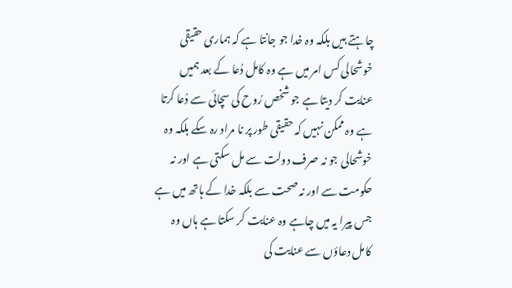چاہتے ہیں بلکہ وہ خدا جو جانتا ہے کہ ہماری حقیقی خوشحالی کس امر میں ہے وہ کامل دُعا کے بعد ہمیں عنایت کر دیتا ہے جو شخص رُوح کی سچائی سے دُعا کرتا ہے وہ ممکن نہیں کہ حقیقی طور پر نا مراد رہ سکے بلکہ وہ خوشحالی جو نہ صرف دولت سے مل سکتی ہے اور نہ حکومت سے اور نہ صحت سے بلکہ خدا کے ہاتھ میں ہے جس پیرا یہ میں چاہے وہ عنایت کر سکتا ہے ہاں وہ کامل دعاؤں سے عنایت کی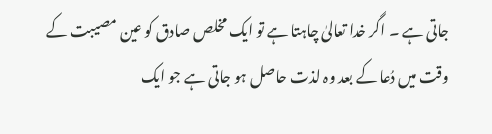جاتی ہے ۔ اگر خدا تعالیٰ چاہتا ہے تو ایک مخلص صادق کو عین مصیبت کے وقت میں دُعا کے بعد وہ لذت حاصل ہو جاتی ہے جو ایک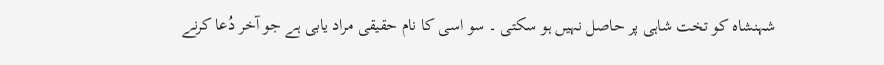شہنشاہ کو تخت شاہی پر حاصل نہیں ہو سکتی ۔ سو اسی کا نام حقیقی مراد یابی ہے جو آخر دُعا کرنے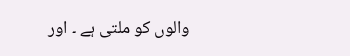والوں کو ملتی ہے ۔ اور